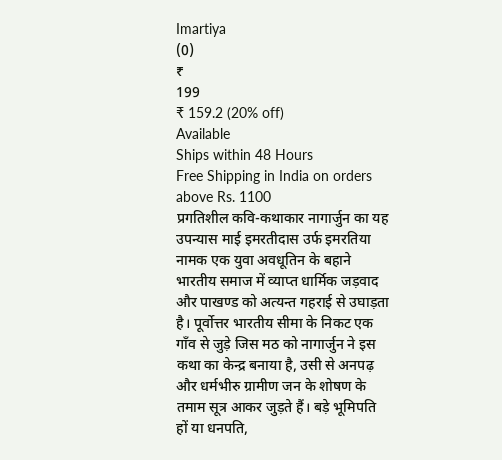Imartiya
(0)
₹
199
₹ 159.2 (20% off)
Available
Ships within 48 Hours
Free Shipping in India on orders above Rs. 1100
प्रगतिशील कवि-कथाकार नागार्जुन का यह उपन्यास माई इमरतीदास उर्फ इमरतिया नामक एक युवा अवधूतिन के बहाने भारतीय समाज में व्याप्त धार्मिक जड़वाद और पाखण्ड को अत्यन्त गहराई से उघाड़ता है। पूर्वोत्तर भारतीय सीमा के निकट एक गाँव से जुड़े जिस मठ को नागार्जुन ने इस कथा का केन्द्र बनाया है, उसी से अनपढ़ और धर्मभीरु ग्रामीण जन के शोषण के तमाम सूत्र आकर जुड़ते हैं। बड़े भूमिपति हों या धनपति,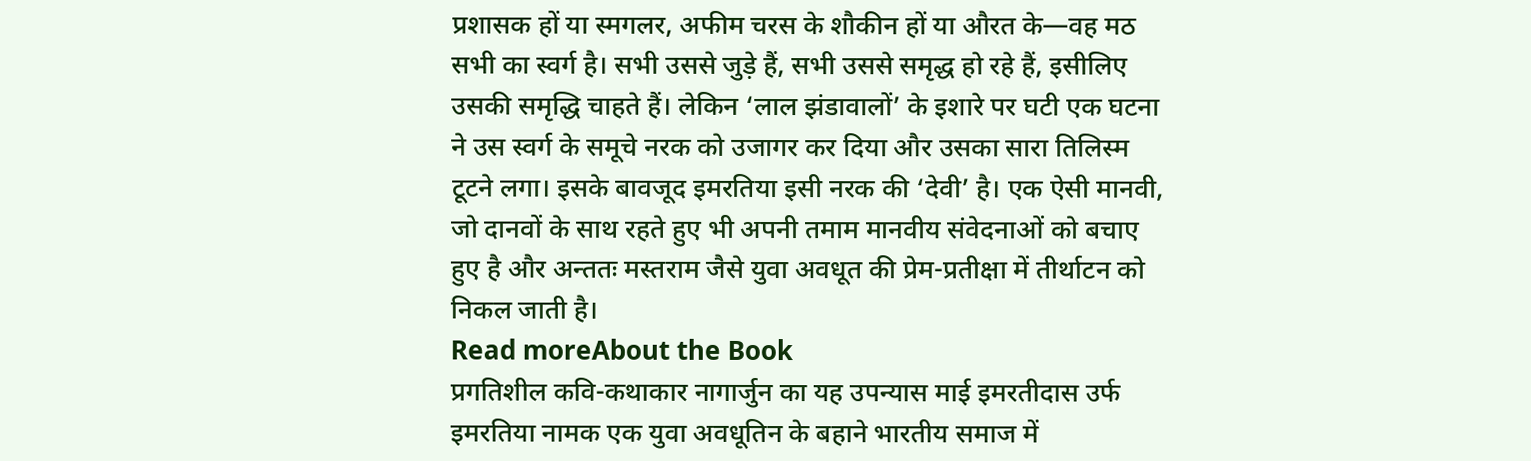प्रशासक हों या स्मगलर, अफीम चरस के शौकीन हों या औरत के—वह मठ सभी का स्वर्ग है। सभी उससे जुड़े हैं, सभी उससे समृद्ध हो रहे हैं, इसीलिए उसकी समृद्धि चाहते हैं। लेकिन ‘लाल झंडावालों’ के इशारे पर घटी एक घटना ने उस स्वर्ग के समूचे नरक को उजागर कर दिया और उसका सारा तिलिस्म टूटने लगा। इसके बावजूद इमरतिया इसी नरक की ‘देवी’ है। एक ऐसी मानवी, जो दानवों के साथ रहते हुए भी अपनी तमाम मानवीय संवेदनाओं को बचाए हुए है और अन्ततः मस्तराम जैसे युवा अवधूत की प्रेम-प्रतीक्षा में तीर्थाटन को निकल जाती है।
Read moreAbout the Book
प्रगतिशील कवि-कथाकार नागार्जुन का यह उपन्यास माई इमरतीदास उर्फ इमरतिया नामक एक युवा अवधूतिन के बहाने भारतीय समाज में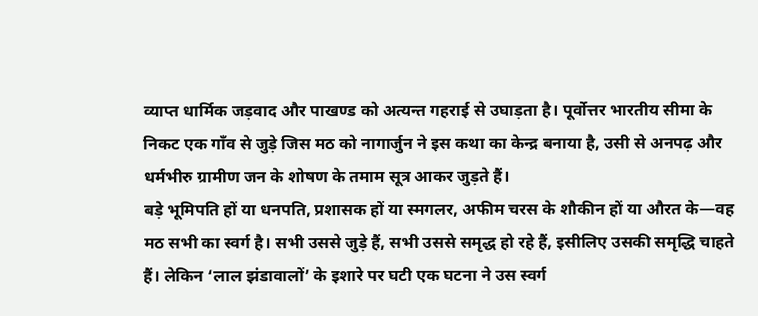व्याप्त धार्मिक जड़वाद और पाखण्ड को अत्यन्त गहराई से उघाड़ता है। पूर्वोत्तर भारतीय सीमा के निकट एक गाँव से जुड़े जिस मठ को नागार्जुन ने इस कथा का केन्द्र बनाया है, उसी से अनपढ़ और धर्मभीरु ग्रामीण जन के शोषण के तमाम सूत्र आकर जुड़ते हैं।
बड़े भूमिपति हों या धनपति, प्रशासक हों या स्मगलर, अफीम चरस के शौकीन हों या औरत के—वह मठ सभी का स्वर्ग है। सभी उससे जुड़े हैं, सभी उससे समृद्ध हो रहे हैं, इसीलिए उसकी समृद्धि चाहते हैं। लेकिन ‘लाल झंडावालों’ के इशारे पर घटी एक घटना ने उस स्वर्ग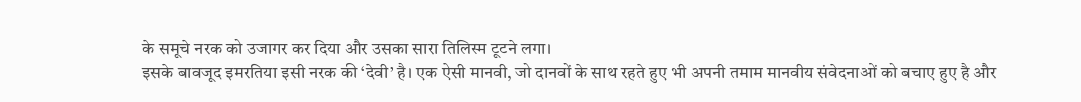के समूचे नरक को उजागर कर दिया और उसका सारा तिलिस्म टूटने लगा।
इसके बावजूद इमरतिया इसी नरक की ‘देवी’ है। एक ऐसी मानवी, जो दानवों के साथ रहते हुए भी अपनी तमाम मानवीय संवेदनाओं को बचाए हुए है और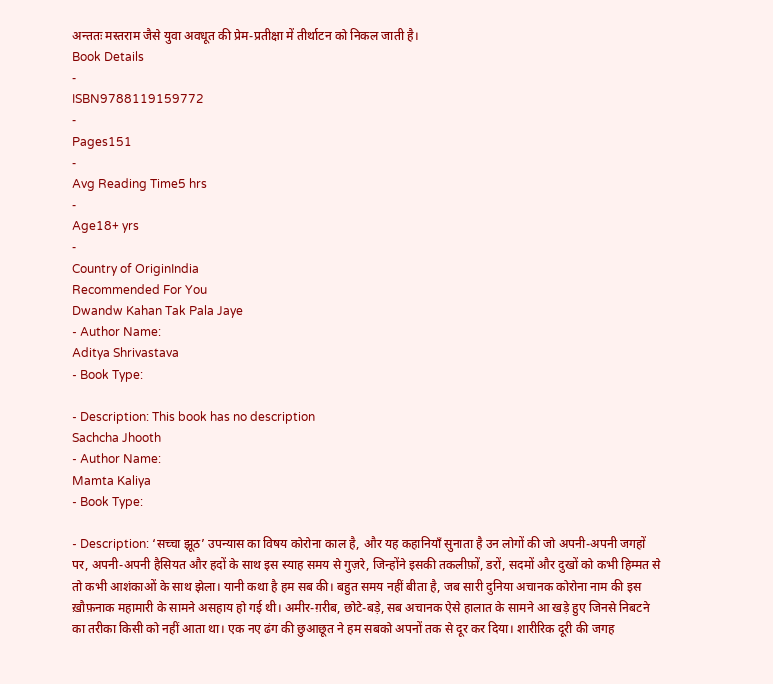अन्ततः मस्तराम जैसे युवा अवधूत की प्रेम-प्रतीक्षा में तीर्थाटन को निकल जाती है।
Book Details
-
ISBN9788119159772
-
Pages151
-
Avg Reading Time5 hrs
-
Age18+ yrs
-
Country of OriginIndia
Recommended For You
Dwandw Kahan Tak Pala Jaye
- Author Name:
Aditya Shrivastava
- Book Type:

- Description: This book has no description
Sachcha Jhooth
- Author Name:
Mamta Kaliya
- Book Type:

- Description: ‘सच्चा झूठ’ उपन्यास का विषय कोरोना काल है, और यह कहानियाँ सुनाता है उन लोगों की जो अपनी-अपनी जगहों पर, अपनी-अपनी हैसियत और हदों के साथ इस स्याह समय से गुज़रे, जिन्होंने इसकी तकलीफ़ों, डरों, सदमों और दुखों को कभी हिम्मत से तो कभी आशंकाओं के साथ झेला। यानी कथा है हम सब की। बहुत समय नहीं बीता है, जब सारी दुनिया अचानक कोरोना नाम की इस ख़ौफ़नाक महामारी के सामने असहाय हो गई थी। अमीर-ग़रीब, छोटे-बड़े, सब अचानक ऐसे हालात के सामने आ खड़े हुए जिनसे निबटने का तरीका किसी को नहीं आता था। एक नए ढंग की छुआछूत ने हम सबको अपनों तक से दूर कर दिया। शारीरिक दूरी की जगह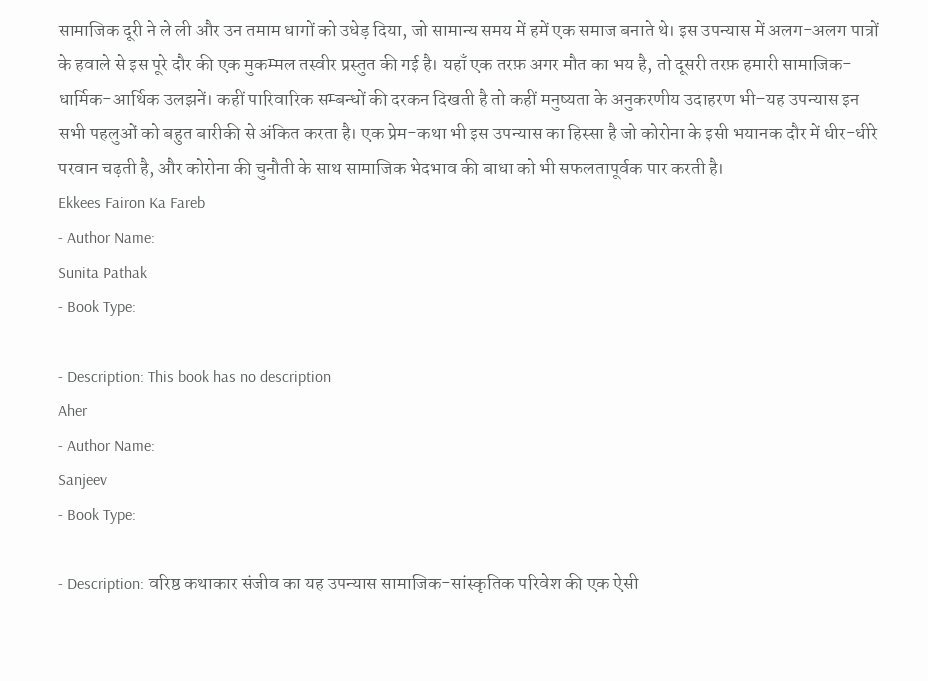सामाजिक दूरी ने ले ली और उन तमाम धागों को उधेड़ दिया, जो सामान्य समय में हमें एक समाज बनाते थे। इस उपन्यास में अलग-अलग पात्रों के हवाले से इस पूरे दौर की एक मुकम्मल तस्वीर प्रस्तुत की गई है। यहाँ एक तरफ़ अगर मौत का भय है, तो दूसरी तरफ़ हमारी सामाजिक-धार्मिक-आर्थिक उलझनें। कहीं पारिवारिक सम्बन्धों की दरकन दिखती है तो कहीं मनुष्यता के अनुकरणीय उदाहरण भी–यह उपन्यास इन सभी पहलुओं को बहुत बारीकी से अंकित करता है। एक प्रेम-कथा भी इस उपन्यास का हिस्सा है जो कोरोना के इसी भयानक दौर में धीर-धीरे परवान चढ़ती है, और कोरोना की चुनौती के साथ सामाजिक भेदभाव की बाधा को भी सफलतापूर्वक पार करती है।
Ekkees Fairon Ka Fareb
- Author Name:
Sunita Pathak
- Book Type:

- Description: This book has no description
Aher
- Author Name:
Sanjeev
- Book Type:

- Description: वरिष्ठ कथाकार संजीव का यह उपन्यास सामाजिक-सांस्कृतिक परिवेश की एक ऐसी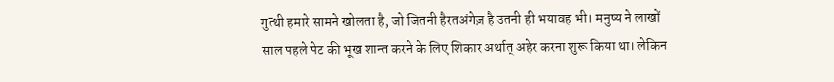गुत्थी हमारे सामने खोलता है, जो जितनी हैरतअंगेज़ है उतनी ही भयावह भी। मनुष्य ने लाखों साल पहले पेट की भूख शान्त करने के लिए शिकार अर्थात् अहेर करना शुरू किया था। लेकिन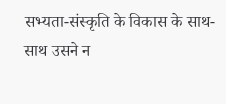सभ्यता-संस्कृति के विकास के साथ-साथ उसने न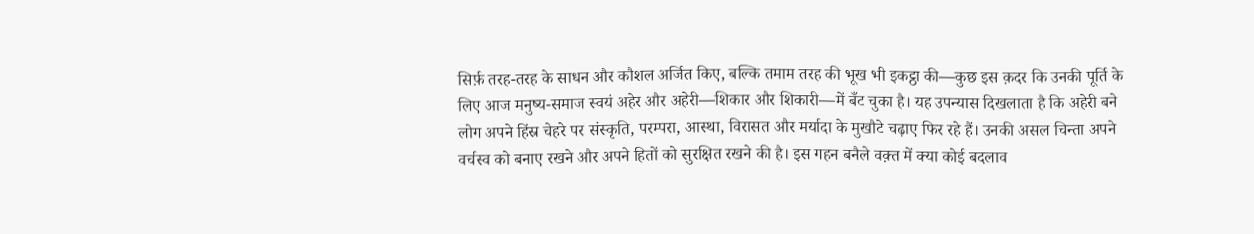सिर्फ़ तरह-तरह के साधन और कौशल अर्जित किए, बल्कि तमाम तरह की भूख भी इकट्ठा की—कुछ इस क़दर कि उनकी पूर्ति के लिए आज मनुष्य-समाज स्वयं अहेर और अहेरी—शिकार और शिकारी—में बँट चुका है। यह उपन्यास दिखलाता है कि अहेरी बने लोग अपने हिंस्र चेहरे पर संस्कृति, परम्परा, आस्था, विरासत और मर्यादा के मुखौटे चढ़ाए फिर रहे हैं। उनकी असल चिन्ता अपने वर्चस्व को बनाए रखने और अपने हितों को सुरक्षित रखने की है। इस गहन बनैले वक़्त में क्या कोई बदलाव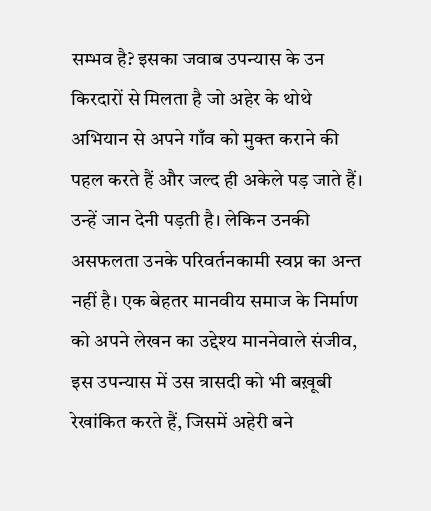सम्भव है? इसका जवाब उपन्यास के उन किरदारों से मिलता है जो अहेर के थोथे अभियान से अपने गाँव को मुक्त कराने की पहल करते हैं और जल्द ही अकेले पड़ जाते हैं। उन्हें जान देनी पड़ती है। लेकिन उनकी असफलता उनके परिवर्तनकामी स्वप्न का अन्त नहीं है। एक बेहतर मानवीय समाज के निर्माण को अपने लेखन का उद्देश्य माननेवाले संजीव, इस उपन्यास में उस त्रासदी को भी बख़ूबी रेखांकित करते हैं, जिसमें अहेरी बने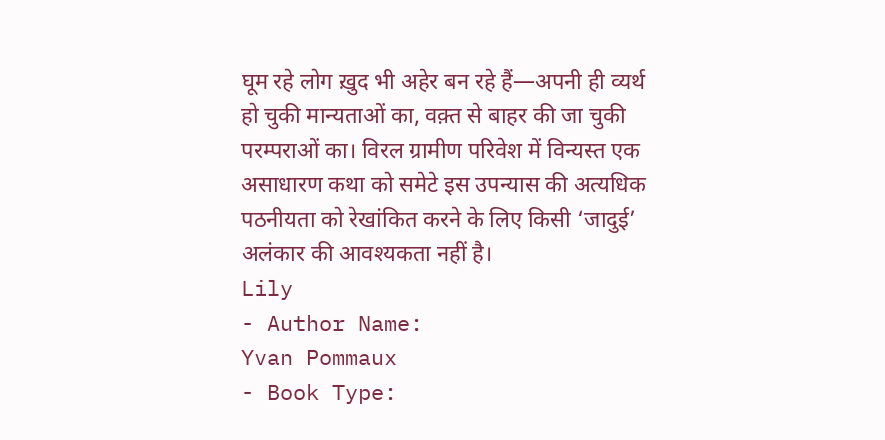घूम रहे लोग ख़ुद भी अहेर बन रहे हैं—अपनी ही व्यर्थ हो चुकी मान्यताओं का, वक़्त से बाहर की जा चुकी परम्पराओं का। विरल ग्रामीण परिवेश में विन्यस्त एक असाधारण कथा को समेटे इस उपन्यास की अत्यधिक पठनीयता को रेखांकित करने के लिए किसी ‘जादुई’ अलंकार की आवश्यकता नहीं है।
Lily
- Author Name:
Yvan Pommaux
- Book Type: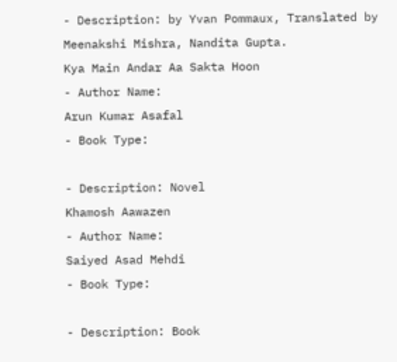- Description: by Yvan Pommaux, Translated by Meenakshi Mishra, Nandita Gupta.
Kya Main Andar Aa Sakta Hoon
- Author Name:
Arun Kumar Asafal
- Book Type:

- Description: Novel
Khamosh Aawazen
- Author Name:
Saiyed Asad Mehdi
- Book Type:

- Description: Book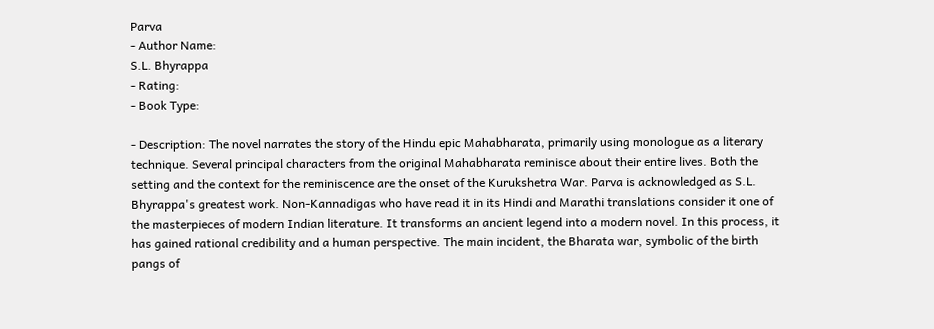Parva
- Author Name:
S.L. Bhyrappa
- Rating:
- Book Type:

- Description: The novel narrates the story of the Hindu epic Mahabharata, primarily using monologue as a literary technique. Several principal characters from the original Mahabharata reminisce about their entire lives. Both the setting and the context for the reminiscence are the onset of the Kurukshetra War. Parva is acknowledged as S.L. Bhyrappa's greatest work. Non-Kannadigas who have read it in its Hindi and Marathi translations consider it one of the masterpieces of modern Indian literature. It transforms an ancient legend into a modern novel. In this process, it has gained rational credibility and a human perspective. The main incident, the Bharata war, symbolic of the birth pangs of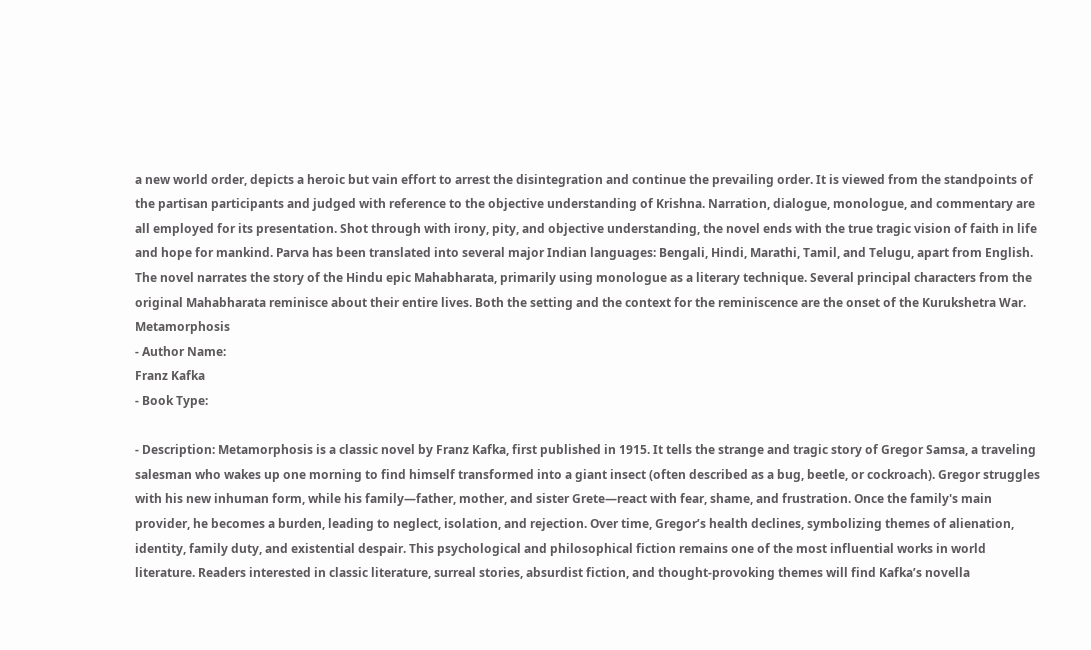a new world order, depicts a heroic but vain effort to arrest the disintegration and continue the prevailing order. It is viewed from the standpoints of the partisan participants and judged with reference to the objective understanding of Krishna. Narration, dialogue, monologue, and commentary are all employed for its presentation. Shot through with irony, pity, and objective understanding, the novel ends with the true tragic vision of faith in life and hope for mankind. Parva has been translated into several major Indian languages: Bengali, Hindi, Marathi, Tamil, and Telugu, apart from English. The novel narrates the story of the Hindu epic Mahabharata, primarily using monologue as a literary technique. Several principal characters from the original Mahabharata reminisce about their entire lives. Both the setting and the context for the reminiscence are the onset of the Kurukshetra War.
Metamorphosis
- Author Name:
Franz Kafka
- Book Type:

- Description: Metamorphosis is a classic novel by Franz Kafka, first published in 1915. It tells the strange and tragic story of Gregor Samsa, a traveling salesman who wakes up one morning to find himself transformed into a giant insect (often described as a bug, beetle, or cockroach). Gregor struggles with his new inhuman form, while his family—father, mother, and sister Grete—react with fear, shame, and frustration. Once the family's main provider, he becomes a burden, leading to neglect, isolation, and rejection. Over time, Gregor’s health declines, symbolizing themes of alienation, identity, family duty, and existential despair. This psychological and philosophical fiction remains one of the most influential works in world literature. Readers interested in classic literature, surreal stories, absurdist fiction, and thought-provoking themes will find Kafka’s novella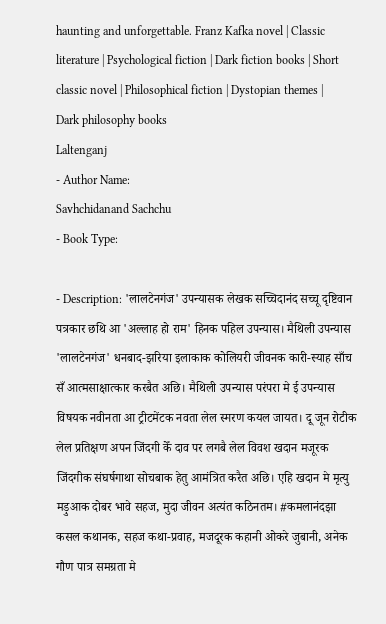haunting and unforgettable. Franz Kafka novel | Classic literature | Psychological fiction | Dark fiction books | Short classic novel | Philosophical fiction | Dystopian themes | Dark philosophy books
Laltenganj
- Author Name:
Savhchidanand Sachchu
- Book Type:

- Description: 'लालटेनगंज' उपन्यासक लेखक सच्चिदानंद सच्चू दृष्टिवान पत्रकार छथि आ 'अल्लाह हो राम' हिनक पहिल उपन्यास। मैथिली उपन्यास 'लालटेनगंज' धनबाद-झरिया इलाकाक कोलियरी जीवनक कारी-स्याह साँच सँ आत्मसाक्षात्कार करबैत अछि। मैथिली उपन्यास परंपरा मे ई उपन्यास विषयक नवीनता आ ट्रीटमेंटक नवता लेल स्मरण कयल जायत। दू जून रोटीक लेल प्रतिक्षण अपन जिंदगी केँ दाव पर लगबै लेल विवश खदान मजूरक जिंदगीक संघर्षगाथा सोचबाक हेतु आमंत्रित करैत अछि। एहि खदान मे मृत्यु मड़ुआक दोबर भावे सहज, मुदा जीवन अत्यंत कठिनतम। #कमलानंदझा कसल कथानक, सहज कथा-प्रवाह, मजदूरक कहानी ओकरे जुबानी, अनेक गौण पात्र समग्रता मे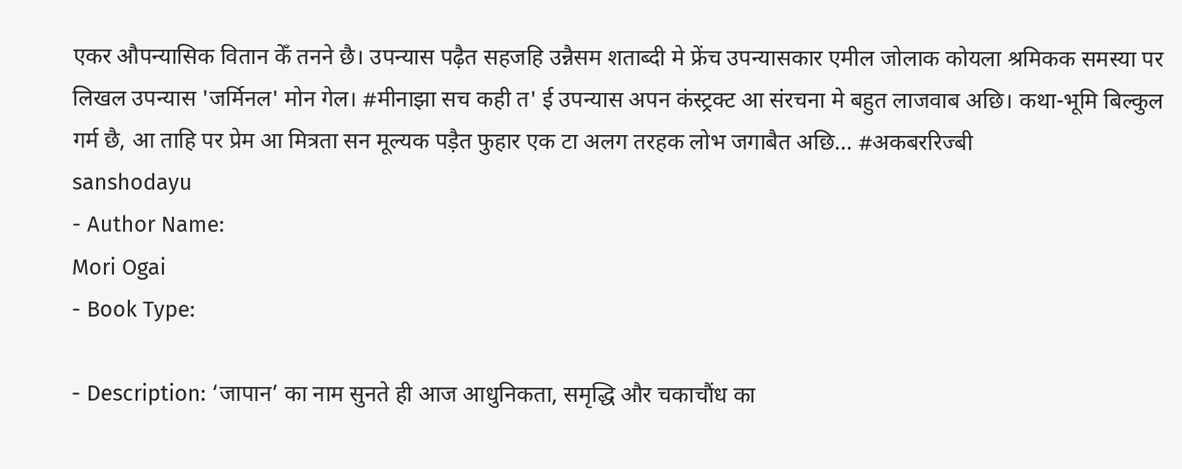एकर औपन्यासिक वितान केँ तनने छै। उपन्यास पढ़ैत सहजहि उन्नैसम शताब्दी मे फ्रेंच उपन्यासकार एमील जोलाक कोयला श्रमिकक समस्या पर लिखल उपन्यास 'जर्मिनल' मोन गेल। #मीनाझा सच कही त' ई उपन्यास अपन कंस्ट्रक्ट आ संरचना मे बहुत लाजवाब अछि। कथा-भूमि बिल्कुल गर्म छै, आ ताहि पर प्रेम आ मित्रता सन मूल्यक पड़ैत फुहार एक टा अलग तरहक लोभ जगाबैत अछि... #अकबररिज्बी
sanshodayu
- Author Name:
Mori Ogai
- Book Type:

- Description: ‘जापान’ का नाम सुनते ही आज आधुनिकता, समृद्धि और चकाचौंध का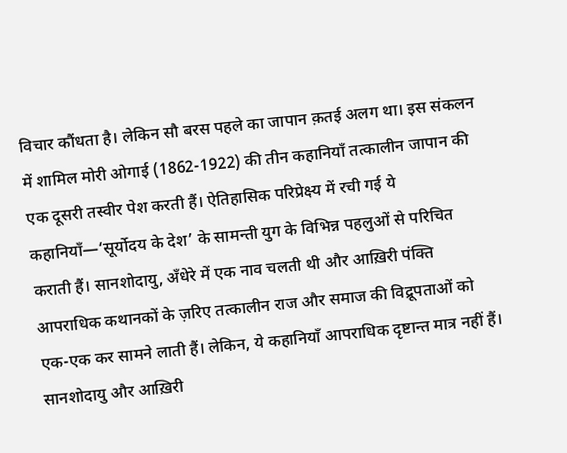विचार कौंधता है। लेकिन सौ बरस पहले का जापान क़तई अलग था। इस संकलन में शामिल मोरी ओगाई (1862-1922) की तीन कहानियाँ तत्कालीन जापान की एक दूसरी तस्वीर पेश करती हैं। ऐतिहासिक परिप्रेक्ष्य में रची गई ये कहानियाँ—‘सूर्योदय के देश’ के सामन्ती युग के विभिन्न पहलुओं से परिचित कराती हैं। सानशोदायु, अँधेरे में एक नाव चलती थी और आख़िरी पंक्ति आपराधिक कथानकों के ज़रिए तत्कालीन राज और समाज की विद्रूपताओं को एक-एक कर सामने लाती हैं। लेकिन, ये कहानियाँ आपराधिक दृष्टान्त मात्र नहीं हैं। सानशोदायु और आख़िरी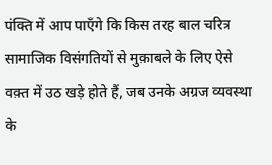पंक्ति में आप पाएँगे कि किस तरह बाल चरित्र सामाजिक विसंगतियों से मुक़ाबले के लिए ऐसे वक़्त में उठ खड़े होते हैं, जब उनके अग्रज व्यवस्था के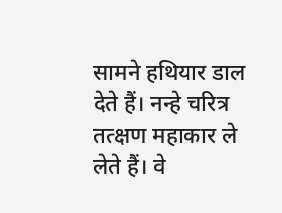सामने हथियार डाल देते हैं। नन्हे चरित्र तत्क्षण महाकार ले लेते हैं। वे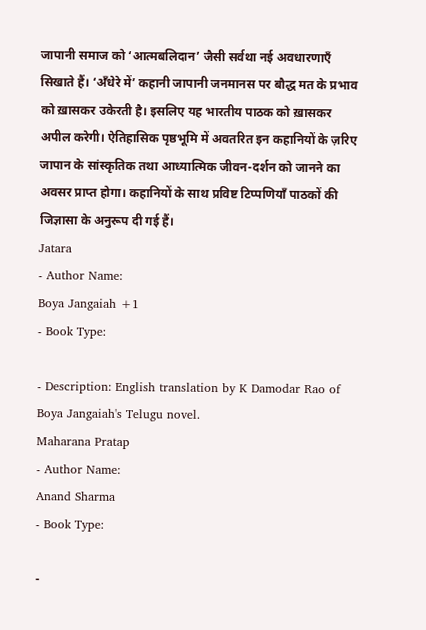जापानी समाज को ‘आत्मबलिदान’ जैसी सर्वथा नई अवधारणाएँ सिखाते हैं। ‘अँधेरे में’ कहानी जापानी जनमानस पर बौद्ध मत के प्रभाव को ख़ासकर उकेरती है। इसलिए यह भारतीय पाठक को ख़ासकर अपील करेगी। ऐतिहासिक पृष्ठभूमि में अवतरित इन कहानियों के ज़रिए जापान के सांस्कृतिक तथा आध्यात्मिक जीवन-दर्शन को जानने का अवसर प्राप्त होगा। कहानियों के साथ प्रविष्ट टिप्पणियाँ पाठकों की जिज्ञासा के अनुरूप दी गई हैं।
Jatara
- Author Name:
Boya Jangaiah +1
- Book Type:

- Description: English translation by K Damodar Rao of Boya Jangaiah's Telugu novel.
Maharana Pratap
- Author Name:
Anand Sharma
- Book Type:

-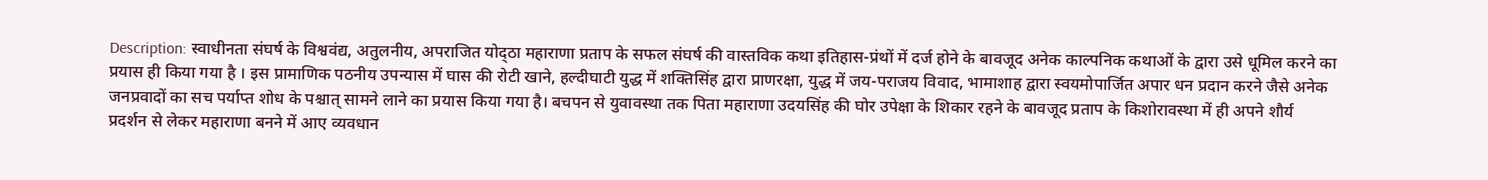Description: स्वाधीनता संघर्ष के विश्ववंद्य, अतुलनीय, अपराजित योद्ठा महाराणा प्रताप के सफल संघर्ष की वास्तविक कथा इतिहास-प्रंथों में दर्ज होने के बावजूद अनेक काल्पनिक कथाओं के द्वारा उसे धूमिल करने का प्रयास ही किया गया है । इस प्रामाणिक पठनीय उपन्यास में घास की रोटी खाने, हल्दीघाटी युद्ध में शक्तिसिंह द्वारा प्राणरक्षा, युद्ध में जय-पराजय विवाद, भामाशाह द्वारा स्वयमोपार्जित अपार धन प्रदान करने जैसे अनेक जनप्रवादों का सच पर्याप्त शोध के पश्चात् सामने लाने का प्रयास किया गया है। बचपन से युवावस्था तक पिता महाराणा उदयसिंह की घोर उपेक्षा के शिकार रहने के बावजूद प्रताप के किशोरावस्था में ही अपने शौर्य प्रदर्शन से लेकर महाराणा बनने में आए व्यवधान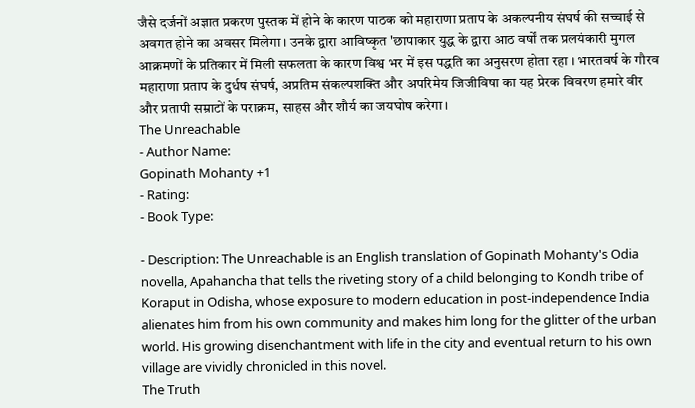जैसे दर्जनों अज्ञात प्रकरण पुस्तक में होने के कारण पाठक को महाराणा प्रताप के अकल्पनीय संघर्ष की सच्चाई से अवगत होने का अवसर मिलेगा। उनके द्वारा आविष्कृत 'छापाकार युद्ध के द्वारा आठ वर्षों तक प्रलयंकारी मुगल आक्रमणों के प्रतिकार में मिली सफलता के कारण विश्व भर में इस पद्धति का अनुसरण होता रहा । भारतवर्ष के गौरव महाराणा प्रताप के दुर्धष संघर्ष, अप्रतिम संकल्पशक्ति और अपरिमेय जिजीविषा का यह प्रेरक विवरण हमारे वीर और प्रतापी सम्राटों के पराक्रम, साहस और शौर्य का जयघोष करेगा।
The Unreachable
- Author Name:
Gopinath Mohanty +1
- Rating:
- Book Type:

- Description: The Unreachable is an English translation of Gopinath Mohanty's Odia novella, Apahancha that tells the riveting story of a child belonging to Kondh tribe of Koraput in Odisha, whose exposure to modern education in post-independence India alienates him from his own community and makes him long for the glitter of the urban world. His growing disenchantment with life in the city and eventual return to his own village are vividly chronicled in this novel.
The Truth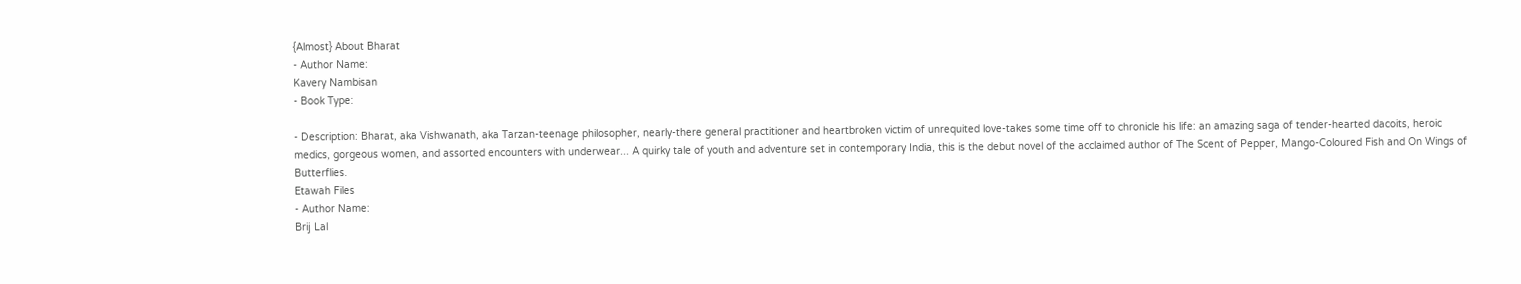{Almost} About Bharat
- Author Name:
Kavery Nambisan
- Book Type:

- Description: Bharat, aka Vishwanath, aka Tarzan-teenage philosopher, nearly-there general practitioner and heartbroken victim of unrequited love-takes some time off to chronicle his life: an amazing saga of tender-hearted dacoits, heroic medics, gorgeous women, and assorted encounters with underwear... A quirky tale of youth and adventure set in contemporary India, this is the debut novel of the acclaimed author of The Scent of Pepper, Mango-Coloured Fish and On Wings of Butterflies.
Etawah Files
- Author Name:
Brij Lal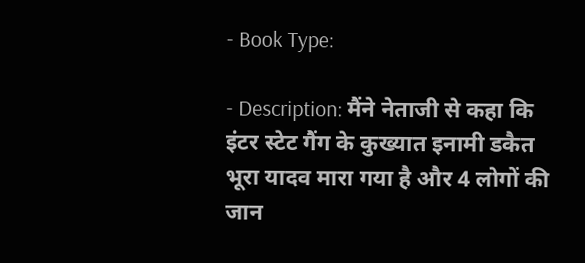- Book Type:

- Description: मैंने नेताजी से कहा कि इंटर स्टेट गैंग के कुख्यात इनामी डकैत भूरा यादव मारा गया है और 4 लोगों की जान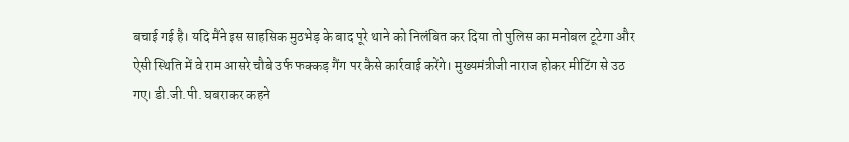बचाई गई है। यदि मैंने इस साहसिक मुठभेड़ के बाद पूरे थाने को निलंबित कर दिया तो पुलिस का मनोबल टूटेगा और ऐसी स्थिति में वे राम आसरे चौबे उर्फ फक्कड़ गैंग पर कैसे कार्रवाई करेंगे। मुख्यमंत्रीजी नाराज होकर मीटिंग से उठ गए। डी.जी.पी. घबराकर कहने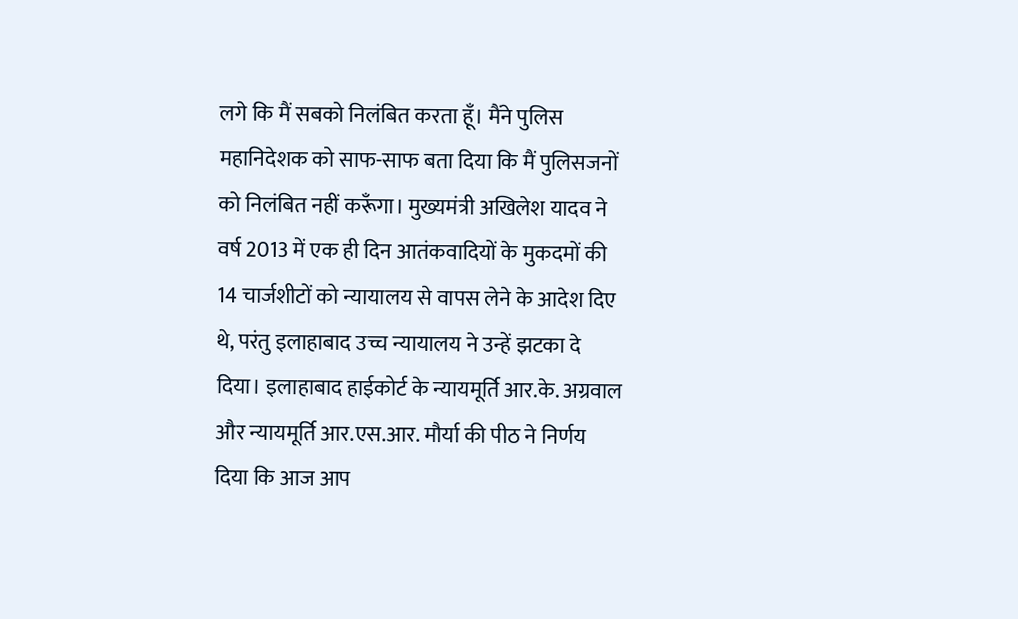लगे कि मैं सबको निलंबित करता हूँ। मैंने पुलिस महानिदेशक को साफ-साफ बता दिया कि मैं पुलिसजनों को निलंबित नहीं करूँगा। मुख्यमंत्री अखिलेश यादव ने वर्ष 2013 में एक ही दिन आतंकवादियों के मुकदमों की 14 चार्जशीटों को न्यायालय से वापस लेने के आदेश दिए थे, परंतु इलाहाबाद उच्च न्यायालय ने उन्हें झटका दे दिया। इलाहाबाद हाईकोर्ट के न्यायमूर्ति आर.के. अग्रवाल और न्यायमूर्ति आर.एस.आर. मौर्या की पीठ ने निर्णय दिया कि आज आप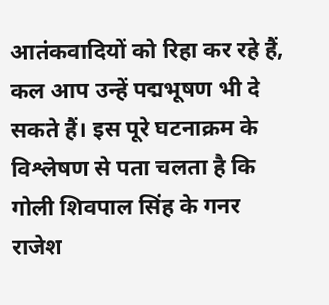आतंकवादियों को रिहा कर रहे हैं, कल आप उन्हें पद्मभूषण भी दे सकते हैं। इस पूरे घटनाक्रम के विश्लेषण से पता चलता है कि गोली शिवपाल सिंह के गनर राजेश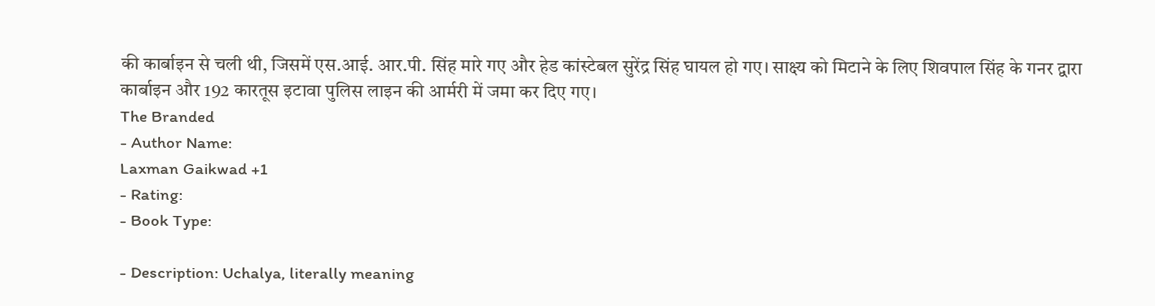की कार्बाइन से चली थी, जिसमें एस.आई. आर.पी. सिंह मारे गए और हेड कांस्टेबल सुरेंद्र सिंह घायल हो गए। साक्ष्य को मिटाने के लिए शिवपाल सिंह के गनर द्वारा कार्बाइन और 192 कारतूस इटावा पुलिस लाइन की आर्मरी में जमा कर दिए गए।
The Branded
- Author Name:
Laxman Gaikwad +1
- Rating:
- Book Type:

- Description: Uchalya, literally meaning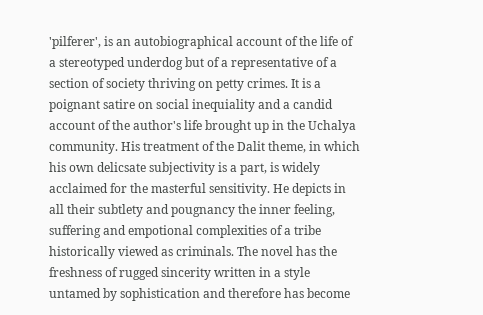'pilferer', is an autobiographical account of the life of a stereotyped underdog but of a representative of a section of society thriving on petty crimes. It is a poignant satire on social inequiality and a candid account of the author's life brought up in the Uchalya community. His treatment of the Dalit theme, in which his own delicsate subjectivity is a part, is widely acclaimed for the masterful sensitivity. He depicts in all their subtlety and pougnancy the inner feeling, suffering and empotional complexities of a tribe historically viewed as criminals. The novel has the freshness of rugged sincerity written in a style untamed by sophistication and therefore has become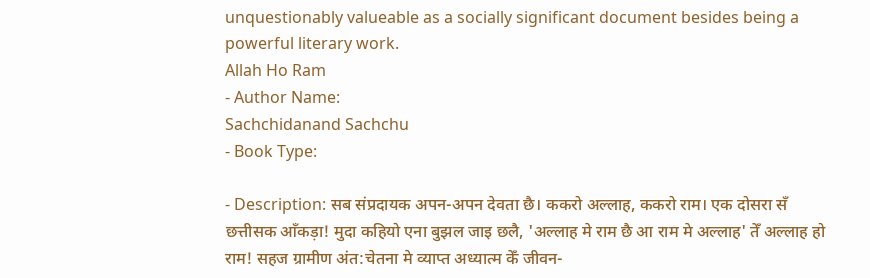unquestionably valueable as a socially significant document besides being a powerful literary work.
Allah Ho Ram
- Author Name:
Sachchidanand Sachchu
- Book Type:

- Description: सब संप्रदायक अपन-अपन देवता छै। ककरो अल्लाह, ककरो राम। एक दोसरा सँ छत्तीसक आँकड़ा! मुदा कहियो एना बुझल जाइ छलै, 'अल्लाह मे राम छै आ राम मे अल्लाह' तेँ अल्लाह हो राम! सहज ग्रामीण अंत:चेतना मे व्याप्त अध्यात्म केँ जीवन-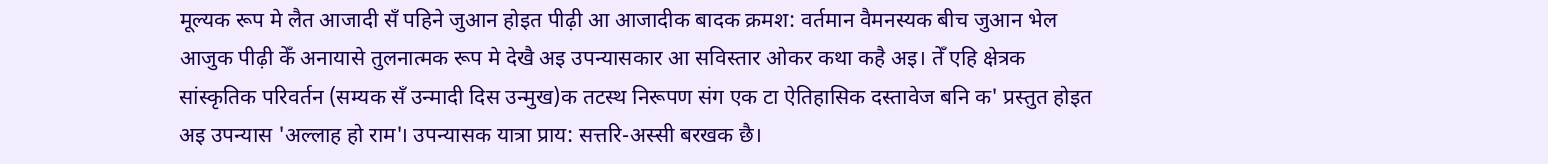मूल्यक रूप मे लैत आजादी सँ पहिने जुआन होइत पीढ़ी आ आजादीक बादक क्रमश: वर्तमान वैमनस्यक बीच जुआन भेल आजुक पीढ़ी केँ अनायासे तुलनात्मक रूप मे देखै अइ उपन्यासकार आ सविस्तार ओकर कथा कहै अइ। तेँ एहि क्षेत्रक सांस्कृतिक परिवर्तन (सम्यक सँ उन्मादी दिस उन्मुख)क तटस्थ निरूपण संग एक टा ऐतिहासिक दस्तावेज बनि क' प्रस्तुत होइत अइ उपन्यास 'अल्लाह हो राम'। उपन्यासक यात्रा प्राय: सत्तरि-अस्सी बरखक छै।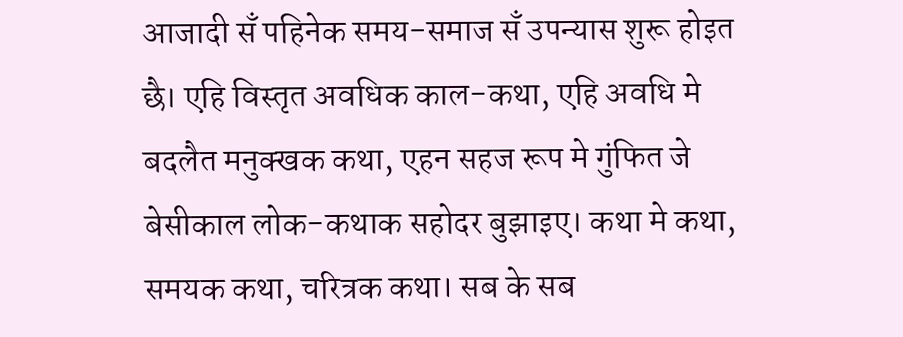आजादी सँ पहिनेक समय-समाज सँ उपन्यास शुरू होइत छै। एहि विस्तृत अवधिक काल-कथा, एहि अवधि मे बदलैत मनुक्खक कथा, एहन सहज रूप मे गुंफित जे बेसीकाल लोक-कथाक सहोदर बुझाइए। कथा मे कथा, समयक कथा, चरित्रक कथा। सब के सब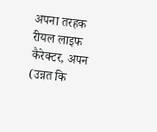अपना तरहक रीयल लाइफ कैरेक्टर, अपन (उन्नत कि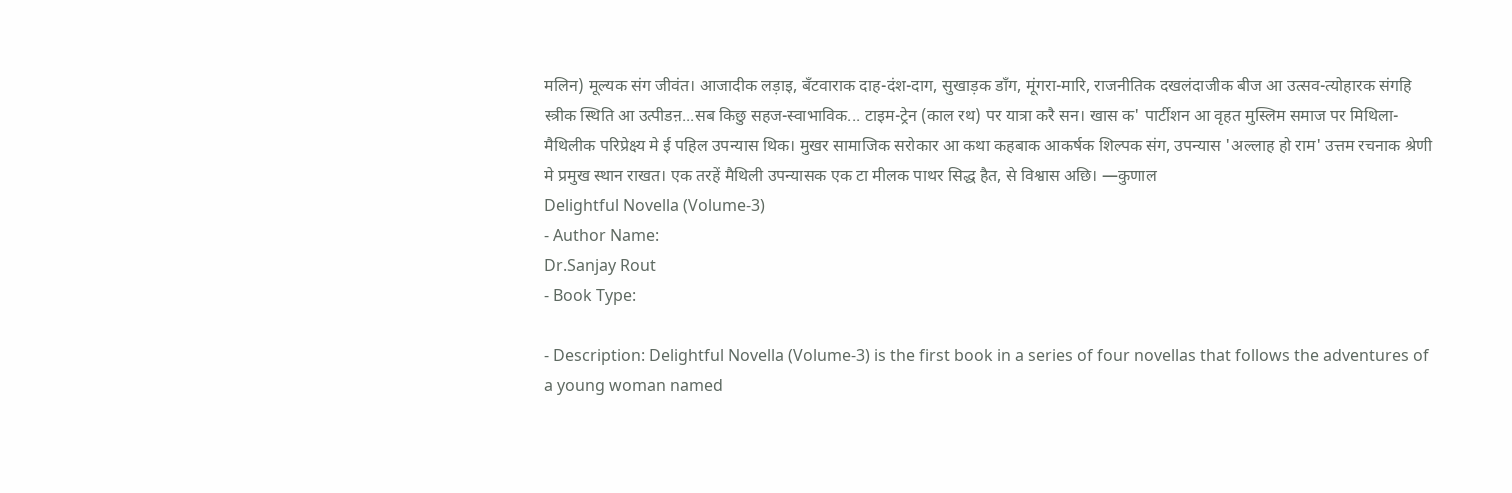मलिन) मूल्यक संग जीवंत। आजादीक लड़ाइ, बँटवाराक दाह-दंश-दाग, सुखाड़क डाँग, मूंगरा-मारि, राजनीतिक दखलंदाजीक बीज आ उत्सव-त्योहारक संगहि स्त्रीक स्थिति आ उत्पीडऩ...सब किछु सहज-स्वाभाविक... टाइम-ट्रेन (काल रथ) पर यात्रा करै सन। खास क' पार्टीशन आ वृहत मुस्लिम समाज पर मिथिला-मैथिलीक परिप्रेक्ष्य मे ई पहिल उपन्यास थिक। मुखर सामाजिक सरोकार आ कथा कहबाक आकर्षक शिल्पक संग, उपन्यास 'अल्लाह हो राम' उत्तम रचनाक श्रेणी मे प्रमुख स्थान राखत। एक तरहें मैथिली उपन्यासक एक टा मीलक पाथर सिद्ध हैत, से विश्वास अछि। —कुणाल
Delightful Novella (Volume-3)
- Author Name:
Dr.Sanjay Rout
- Book Type:

- Description: Delightful Novella (Volume-3) is the first book in a series of four novellas that follows the adventures of a young woman named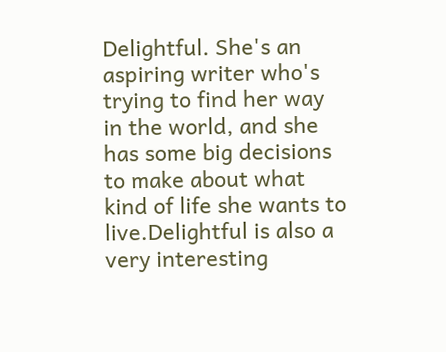Delightful. She's an aspiring writer who's trying to find her way in the world, and she has some big decisions to make about what kind of life she wants to live.Delightful is also a very interesting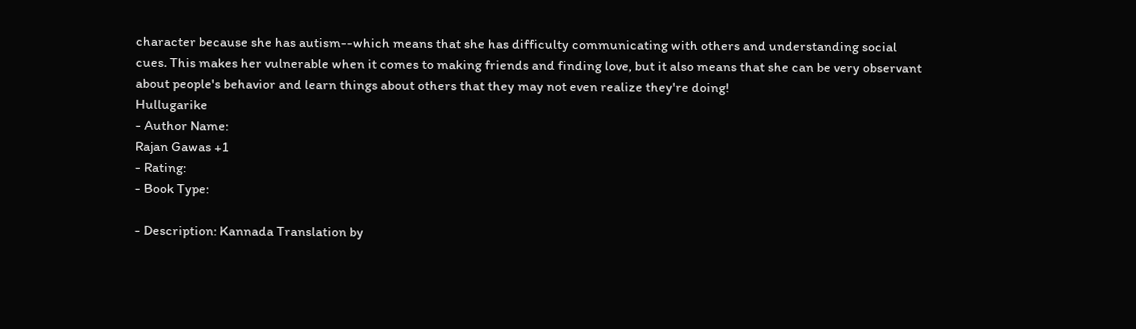character because she has autism--which means that she has difficulty communicating with others and understanding social cues. This makes her vulnerable when it comes to making friends and finding love, but it also means that she can be very observant about people's behavior and learn things about others that they may not even realize they're doing!
Hullugarike
- Author Name:
Rajan Gawas +1
- Rating:
- Book Type:

- Description: Kannada Translation by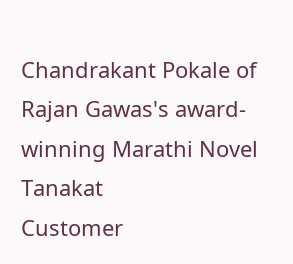Chandrakant Pokale of Rajan Gawas's award-winning Marathi Novel Tanakat
Customer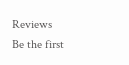Reviews
Be the first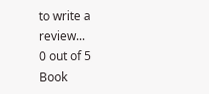to write a review...
0 out of 5
Book